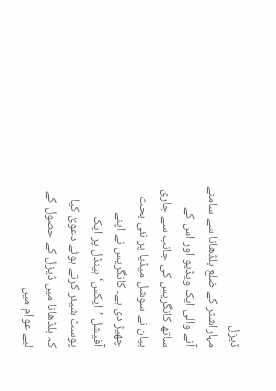ڈیزل
مہاراشٹر کے ضلع بلڈھانا سے سامنے آنے والی ایک ویڈیو اور اس کے ساتھ کانگریس کی جانب سے جاری بیان نے سوشل میڈیا پر نئی بحث چھیڑ دی ہے۔ کانگریس نے اپنے آفیشل ’ایکس‘ ہینڈل پر ایک پوسٹ شیئر کرتے ہوئے دعویٰ کیا کہ بلڈھانا میں ڈیزل کے حصول کے لیے عوام میں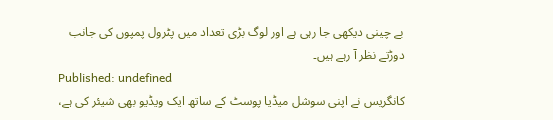بے چینی دیکھی جا رہی ہے اور لوگ بڑی تعداد میں پٹرول پمپوں کی جانب دوڑتے نظر آ رہے ہیں۔
Published: undefined
کانگریس نے اپنی سوشل میڈیا پوسٹ کے ساتھ ایک ویڈیو بھی شیئر کی ہے،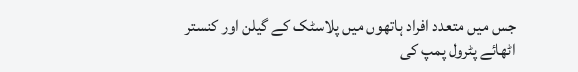جس میں متعدد افراد ہاتھوں میں پلاسٹک کے گیلن اور کنستر اٹھائے پٹرول پمپ کی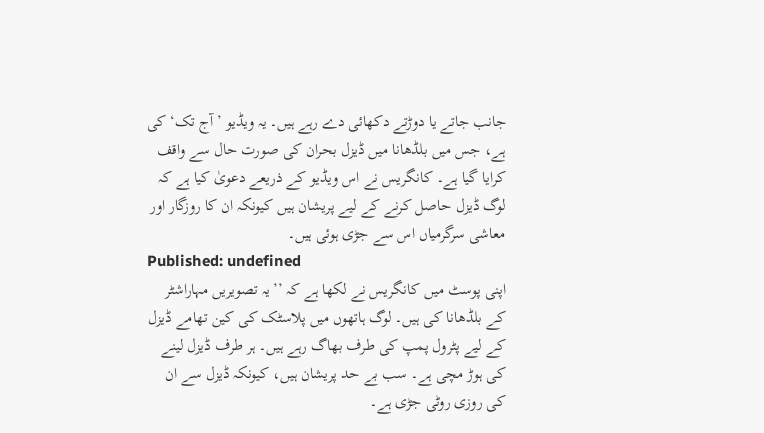جانب جاتے یا دوڑتے دکھائی دے رہے ہیں۔ یہ ویڈیو ’آج تک‘ کی ہے، جس میں بلڈھانا میں ڈیزل بحران کی صورت حال سے واقف کرایا گیا ہے۔ کانگریس نے اس ویڈیو کے ذریعے دعویٰ کیا ہے کہ لوگ ڈیزل حاصل کرنے کے لیے پریشان ہیں کیونکہ ان کا روزگار اور معاشی سرگرمیاں اس سے جڑی ہوئی ہیں۔
Published: undefined
اپنی پوسٹ میں کانگریس نے لکھا ہے کہ ’’یہ تصویریں مہاراشٹر کے بلڈھانا کی ہیں۔ لوگ ہاتھوں میں پلاسٹک کی کین تھامے ڈیزل کے لیے پٹرول پمپ کی طرف بھاگ رہے ہیں۔ ہر طرف ڈیزل لینے کی ہوڑ مچی ہے۔ سب بے حد پریشان ہیں، کیونکہ ڈیزل سے ان کی روزی روٹی جڑی ہے۔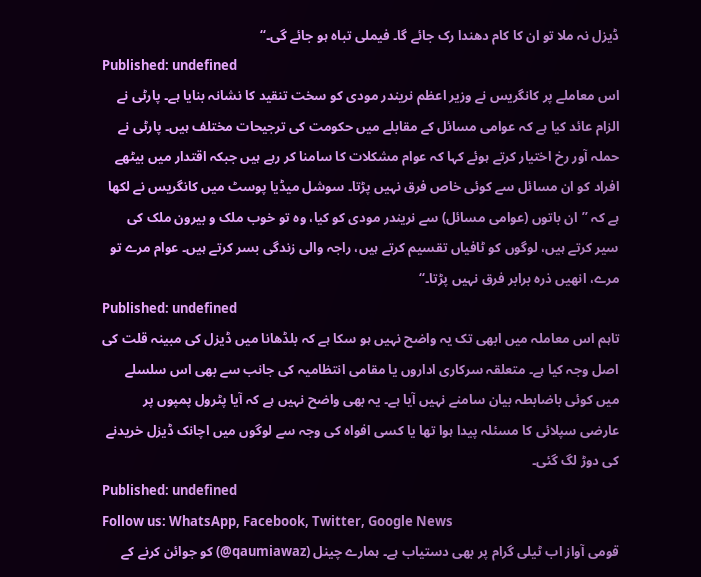ڈیزل نہ ملا تو ان کا کام دھندا رک جائے گا۔ فیملی تباہ ہو جائے گی۔‘‘
Published: undefined
اس معاملے پر کانگریس نے وزیر اعظم نریندر مودی کو سخت تنقید کا نشانہ بنایا ہے۔ پارٹی نے الزام عائد کیا ہے کہ عوامی مسائل کے مقابلے میں حکومت کی ترجیحات مختلف ہیں۔ پارٹی نے حملہ آور رخ اختیار کرتے ہوئے کہا کہ عوام مشکلات کا سامنا کر رہے ہیں جبکہ اقتدار میں بیٹھے افراد کو ان مسائل سے کوئی خاص فرق نہیں پڑتا۔ سوشل میڈیا پوسٹ میں کانگریس نے لکھا ہے کہ ’’ان باتوں (عوامی مسائل) سے نریندر مودی کو کیا، وہ تو خوب ملک و بیرون ملک کی سیر کرتے ہیں، لوگوں کو ٹافیاں تقسیم کرتے ہیں، راجہ والی زندگی بسر کرتے ہیں۔ عوام مرے تو مرے، انھیں ذرہ برابر فرق نہیں پڑتا۔‘‘
Published: undefined
تاہم اس معاملہ میں ابھی تک یہ واضح نہیں ہو سکا ہے کہ بلڈھانا میں ڈیزل کی مبینہ قلت کی اصل وجہ کیا ہے۔ متعلقہ سرکاری اداروں یا مقامی انتظامیہ کی جانب سے بھی اس سلسلے میں کوئی باضابطہ بیان سامنے نہیں آیا ہے۔ یہ بھی واضح نہیں ہے کہ آیا پٹرول پمپوں پر عارضی سپلائی کا مسئلہ پیدا ہوا تھا یا کسی افواہ کی وجہ سے لوگوں میں اچانک ڈیزل خریدنے کی دوڑ لگ گئی۔
Published: undefined
Follow us: WhatsApp, Facebook, Twitter, Google News
قومی آواز اب ٹیلی گرام پر بھی دستیاب ہے۔ ہمارے چینل (qaumiawaz@) کو جوائن کرنے کے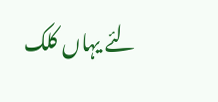لئے یہاں کلک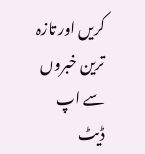کریں اور تازہ ترین خبروں سے اپ ڈیٹ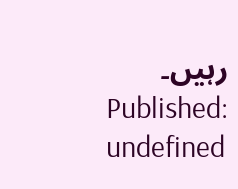رہیں۔
Published: undefined